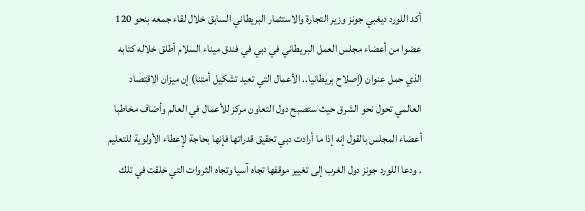أكد اللورد ديغبي جونز وزير التجارة والاستثمار البريطاني السابق خلال لقاء جمعه بنحو 120 عضوا من أعضاء مجلس العمل البريطاني في دبي في فندق ميناء السلام أطلق خلاله كتابه الذي حمل عنوان (إصلاح بريطانيا.. الأعمال التي تعيد تشكيل أمتنا) إن ميزان الاقتصاد العالمي تحول نحو الشرق حيث ستصبح دول التعاون مركز للأعمال في العالم وأضاف مخاطبا أعضاء المجلس بالقول إنه إذا ما أرادت دبي تحقيق قدراتها فإنها بحاجة لإعطاء الأولوية للتعليم . ودعا اللورد جونز دول الغرب إلى تغيير موقفها تجاه آسيا وتجاه الثروات التي خلقت في تلك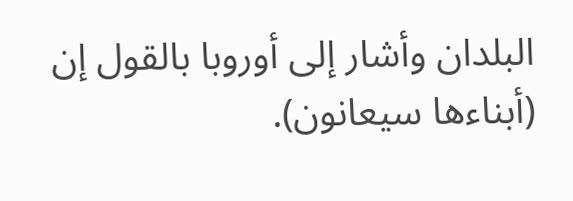البلدان وأشار إلى أوروبا بالقول إن (أبناءها سيعانون).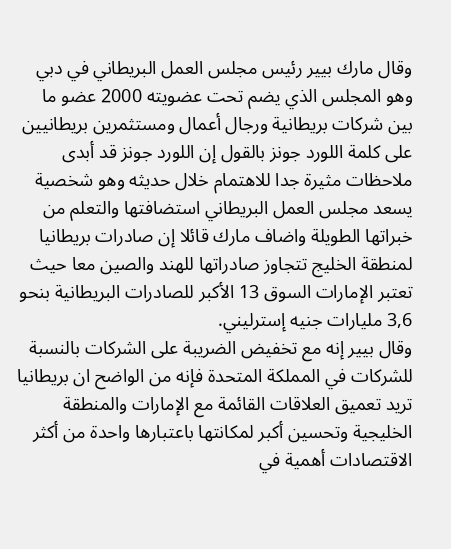وقال مارك بيير رئيس مجلس العمل البريطاني في دبي وهو المجلس الذي يضم تحت عضويته 2000 عضو ما بين شركات بريطانية ورجال أعمال ومستثمرين بريطانيين على كلمة اللورد جونز بالقول إن اللورد جونز قد أبدى ملاحظات مثيرة جدا للاهتمام خلال حديثه وهو شخصية يسعد مجلس العمل البريطاني استضافتها والتعلم من خبراتها الطويلة واضاف مارك قائلا إن صادرات بريطانيا لمنطقة الخليج تتجاوز صادراتها للهند والصين معا حيث تعتبر الإمارات السوق 13 الأكبر للصادرات البريطانية بنحو 3,6 مليارات جنيه إسترليني.
وقال بيير إنه مع تخفيض الضريبة على الشركات بالنسبة للشركات في المملكة المتحدة فإنه من الواضح ان بريطانيا تريد تعميق العلاقات القائمة مع الإمارات والمنطقة الخليجية وتحسين أكبر لمكانتها باعتبارها واحدة من أكثر الاقتصادات أهمية في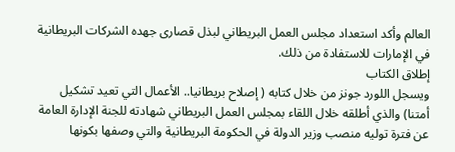العالم وأكد استعداد مجلس العمل البريطاني لبذل قصارى جهده الشركات البريطانية في الإمارات للاستفادة من ذلك.
إطلاق الكتاب
ويسجل اللورد جونز من خلال كتابه ( إصلاح بريطانيا.. الأعمال التي تعيد تشكيل أمتنا) والذي أطلقه خلال اللقاء بمجلس العمل البريطاني شهادته للجنة الإدارة العامة عن فترة توليه منصب وزير الدولة في الحكومة البريطانية والتي وصفها بكونها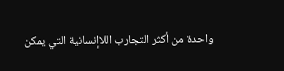واحدة من أكثر التجارب اللاإنسانية التي يمكن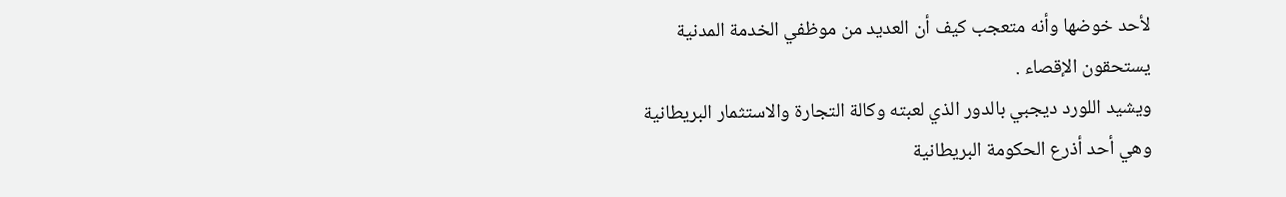لأحد خوضها وأنه متعجب كيف أن العديد من موظفي الخدمة المدنية يستحقون الإقصاء .
ويشيد اللورد ديجبي بالدور الذي لعبته وكالة التجارة والاستثمار البريطانية وهي أحد أذرع الحكومة البريطانية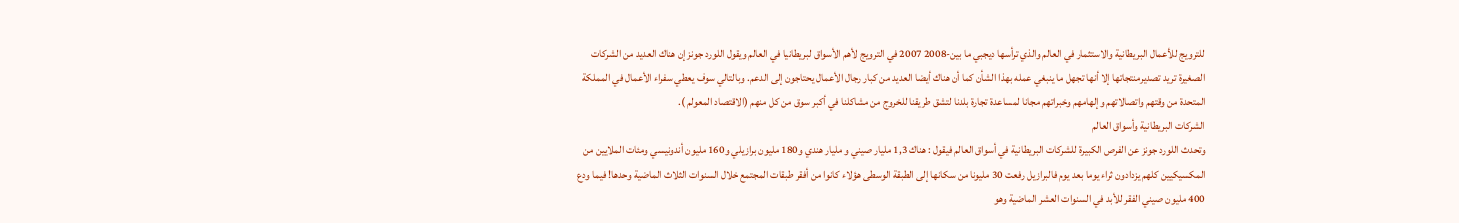للترويج للأعمال البريطانية والاستثمار في العالم والذي ترأسها ديجبي ما بين-2008 2007 في الترويج لأهم الأسواق لبريطانيا في العالم ويقول اللورد جونز إن هناك العديد من الشركات الصغيرة تريد تصديرمنتجاتها إلا أنها تجهل ما ينبغي عمله بهذا الشأن كما أن هناك أيضا العديد من كبار رجال الأعمال يحتاجون إلى الدعم. وبالتالي سوف يعطي سفراء الأعمال في المملكة المتحدة من وقتهم واتصالاتهم وإلهامهم وخبراتهم مجانا لمساعدة تجارة بلدنا لتشق طريقنا للخروج من مشاكلنا في أكبر سوق من كل منهم (الاقتصاد المعولم ).
الشركات البريطانية وأسواق العالم
وتحدث اللورد جونز عن الفرص الكبيرة للشركات البريطانية في أسواق العالم فيقول : هناك 1,3 مليار صيني و مليار هندي و180 مليون برازيلي و160 مليون أندونيسي ومئات الملايين من المكسيكيين كلهم يزدادون ثراء يوما بعد يوم فالبرازيل رفعت 30 مليونا من سكانها إلى الطبقة الوسطى هؤلاء كانوا من أفقر طبقات المجتمع خلال السنوات الثلاث الماضية وحدها! فيما ودع 400 مليون صيني الفقر للأبد في السنوات العشر الماضية وهو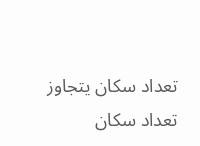تعداد سكان يتجاوز تعداد سكان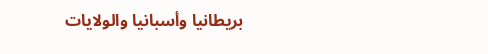بريطانيا وأسبانيا والولايات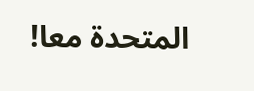المتحدة معا!